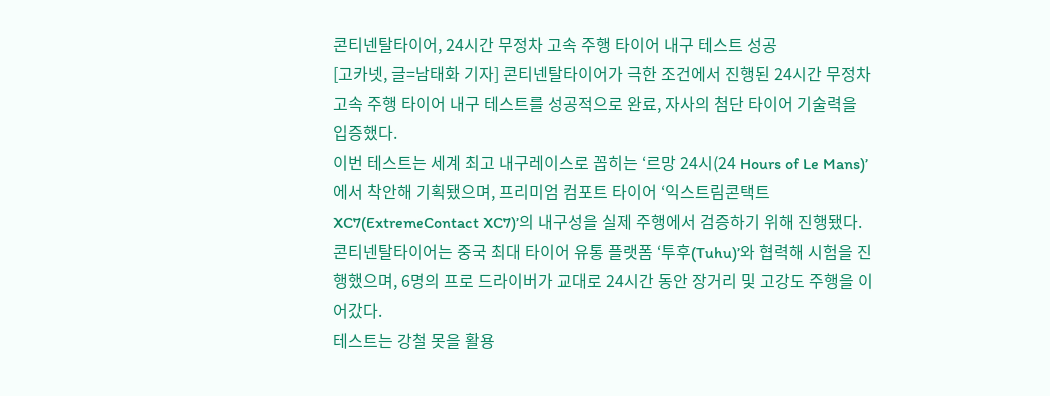콘티넨탈타이어, 24시간 무정차 고속 주행 타이어 내구 테스트 성공
[고카넷, 글=남태화 기자] 콘티넨탈타이어가 극한 조건에서 진행된 24시간 무정차 고속 주행 타이어 내구 테스트를 성공적으로 완료, 자사의 첨단 타이어 기술력을 입증했다.
이번 테스트는 세계 최고 내구레이스로 꼽히는 ‘르망 24시(24 Hours of Le Mans)’에서 착안해 기획됐으며, 프리미엄 컴포트 타이어 ‘익스트림콘택트 XC7(ExtremeContact XC7)’의 내구성을 실제 주행에서 검증하기 위해 진행됐다.
콘티넨탈타이어는 중국 최대 타이어 유통 플랫폼 ‘투후(Tuhu)’와 협력해 시험을 진행했으며, 6명의 프로 드라이버가 교대로 24시간 동안 장거리 및 고강도 주행을 이어갔다.
테스트는 강철 못을 활용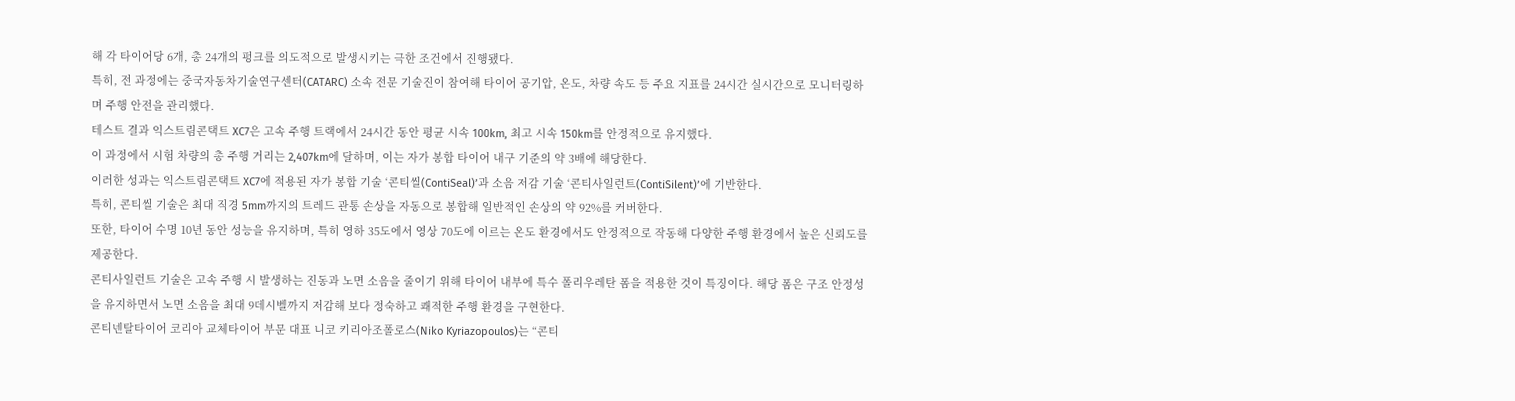해 각 타이어당 6개, 총 24개의 펑크를 의도적으로 발생시키는 극한 조건에서 진행됐다.
특히, 전 과정에는 중국자동차기술연구센터(CATARC) 소속 전문 기술진이 참여해 타이어 공기압, 온도, 차량 속도 등 주요 지표를 24시간 실시간으로 모니터링하며 주행 안전을 관리했다.
테스트 결과 익스트림콘택트 XC7은 고속 주행 트랙에서 24시간 동안 평균 시속 100km, 최고 시속 150km를 안정적으로 유지했다.
이 과정에서 시험 차량의 총 주행 거리는 2,407km에 달하며, 이는 자가 봉합 타이어 내구 기준의 약 3배에 해당한다.
이러한 성과는 익스트림콘택트 XC7에 적용된 자가 봉합 기술 ‘콘티씰(ContiSeal)’과 소음 저감 기술 ‘콘티사일런트(ContiSilent)’에 기반한다.
특히, 콘티씰 기술은 최대 직경 5mm까지의 트레드 관통 손상을 자동으로 봉합해 일반적인 손상의 약 92%를 커버한다.
또한, 타이어 수명 10년 동안 성능을 유지하며, 특히 영하 35도에서 영상 70도에 이르는 온도 환경에서도 안정적으로 작동해 다양한 주행 환경에서 높은 신뢰도를 제공한다.
콘티사일런트 기술은 고속 주행 시 발생하는 진동과 노면 소음을 줄이기 위해 타이어 내부에 특수 폴리우레탄 폼을 적용한 것이 특징이다. 해당 폼은 구조 안정성을 유지하면서 노면 소음을 최대 9데시벨까지 저감해 보다 정숙하고 쾌적한 주행 환경을 구현한다.
콘티넨탈타이어 코리아 교체타이어 부문 대표 니코 키리아조폴로스(Niko Kyriazopoulos)는 “콘티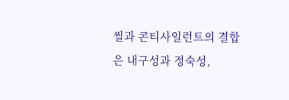씰과 콘티사일런트의 결합은 내구성과 정숙성,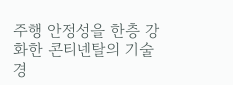주행 안정성을 한층 강화한 콘티넨탈의 기술 경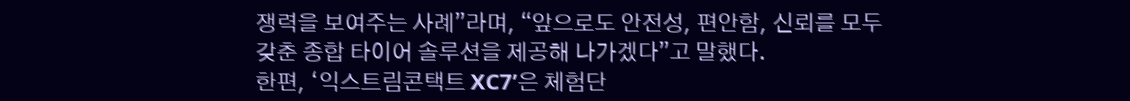쟁력을 보여주는 사례”라며, “앞으로도 안전성, 편안함, 신뢰를 모두 갖춘 종합 타이어 솔루션을 제공해 나가겠다”고 말했다.
한편, ‘익스트림콘택트 XC7’은 체험단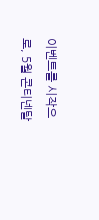이벤트를 시작으로, 5월 콘티넨탈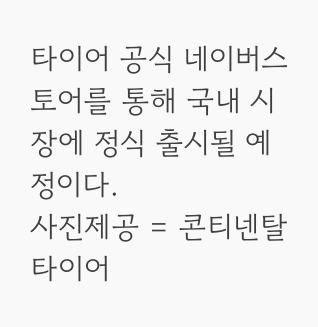타이어 공식 네이버스토어를 통해 국내 시장에 정식 출시될 예정이다.
사진제공 = 콘티넨탈타이어